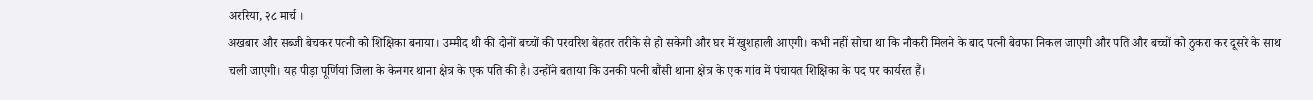अररिया, २८ मार्च ।
अखबार और सब्जी बेचकर पत्नी को शिक्षिका बनाया। उम्मीद थी की दोनों बच्चों की परवरिश बेहतर तरीके से हो सकेगी और घर में खुशहाली आएगी। कभी नहीं सोचा था कि नौकरी मिलने के बाद पत्नी बेवफा निकल जाएगी और पति और बच्चों को ठुकरा कर दूसरे के साथ चली जाएगी। यह पीड़ा पूर्णियां जिला के केनगर थाना क्षेत्र के एक पति की है। उन्होंने बताया कि उनकी पत्नी बौंसी थाना क्षेत्र के एक गांव में पंचायत शिक्षिका के पद पर कार्यरत हैं।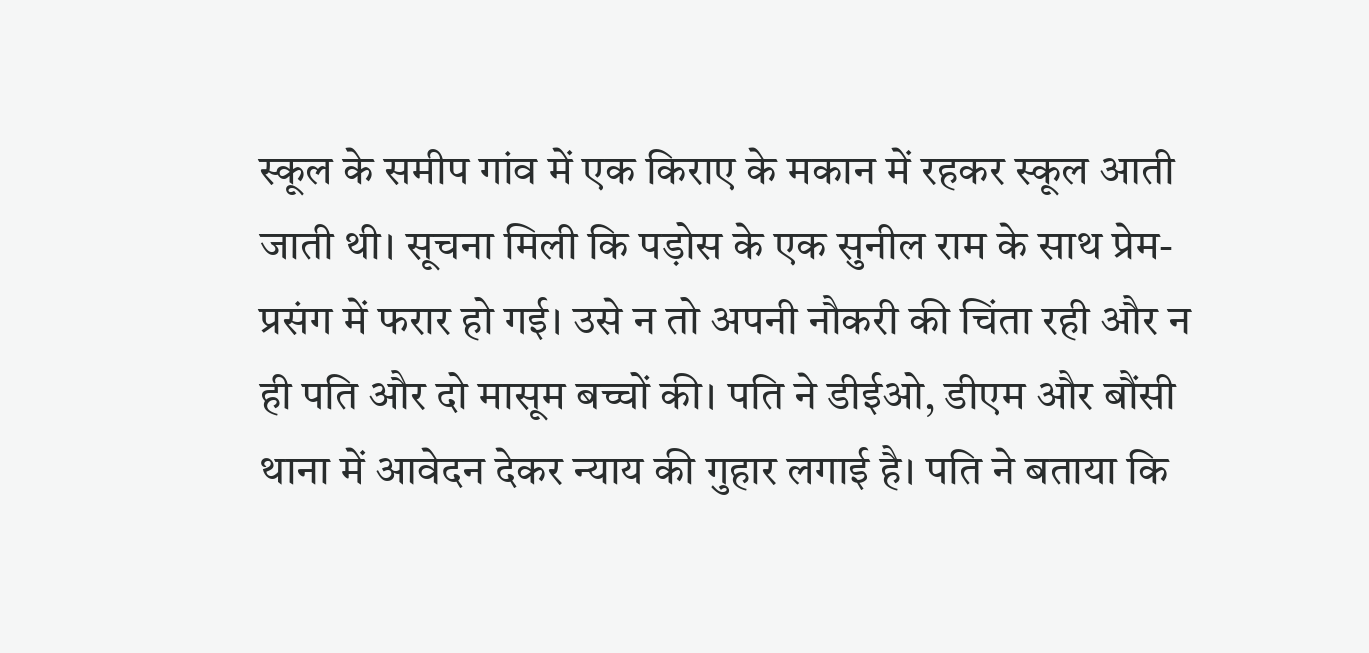स्कूल के समीप गांव में एक किराए के मकान में रहकर स्कूल आती जाती थी। सूचना मिली कि पड़ोस के एक सुनील राम के साथ प्रेम-प्रसंग में फरार हो गई। उसे न तो अपनी नौकरी की चिंता रही और न ही पति और दो मासूम बच्चों की। पति ने डीईओ, डीएम और बौंसी थाना में आवेदन देकर न्याय की गुहार लगाई है। पति ने बताया कि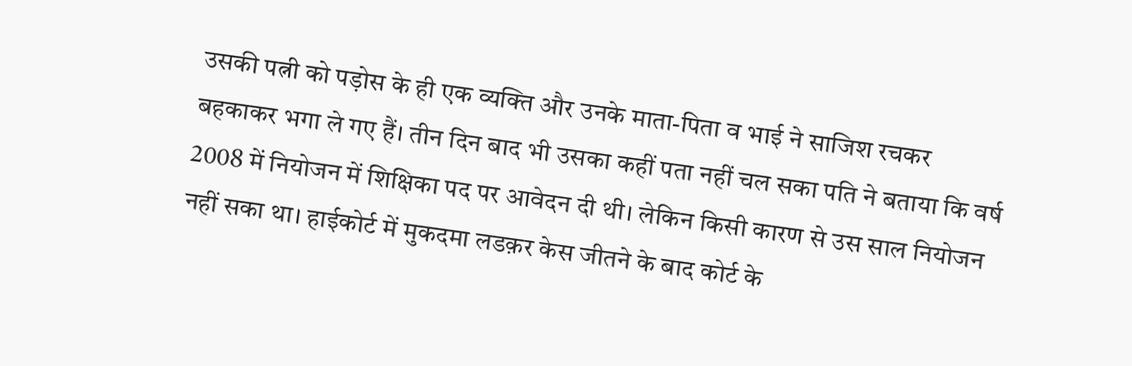उसकी पत्नी को पड़ोस के ही एक व्यक्ति और उनके माता-पिता व भाई ने साजिश रचकर बहकाकर भगा ले गए हैं। तीन दिन बाद भी उसका कहीं पता नहीं चल सका पति ने बताया कि वर्ष 2008 में नियोजन में शिक्षिका पद पर आवेदन दी थी। लेकिन किसी कारण से उस साल नियोजन नहीं सका था। हाईकोर्ट में मुकदमा लडक़र केस जीतने के बाद कोर्ट के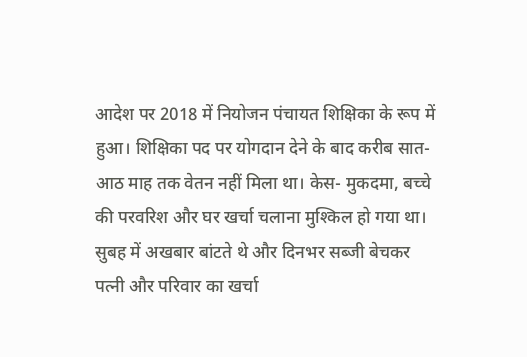आदेश पर 2018 में नियोजन पंचायत शिक्षिका के रूप में हुआ। शिक्षिका पद पर योगदान देने के बाद करीब सात-आठ माह तक वेतन नहीं मिला था। केस- मुकदमा, बच्चे की परवरिश और घर खर्चा चलाना मुश्किल हो गया था। सुबह में अखबार बांटते थे और दिनभर सब्जी बेचकर पत्नी और परिवार का खर्चा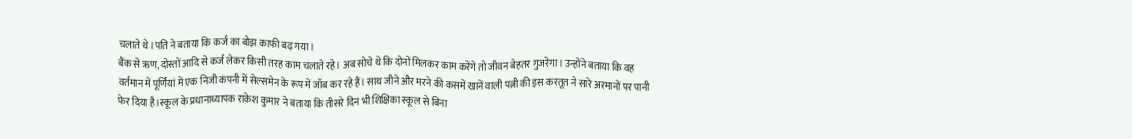चलाते थे।पति ने बताया कि कर्ज का बोझ काफी बढ़ गया।
बैंक से ऋण, दोस्तों आदि से कर्ज लेकर किसी तरह काम चलाते रहे। अब सोचे थे कि दोनों मिलकर काम करेंगे तो जीवन बेहतर गुजरेगा। उन्होंने बताया कि वह वर्तमान में पूर्णियां में एक निजी कंपनी में सेल्समेन के रूप में जॉब कर रहे हैं। साथ जीने और मरने की कसमें खानें वाली पत्नी की इस करतूत ने सारे अरमानों पर पानी फेर दिया है।स्कूल के प्रधानाध्यापक राकेश कुमार ने बताया कि तीसरे दिन भी शिक्षिका स्कूल से बिना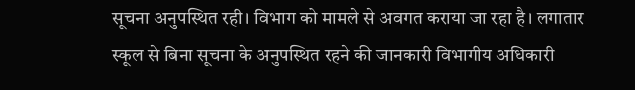सूचना अनुपस्थित रही। विभाग को मामले से अवगत कराया जा रहा है। लगातार स्कूल से बिना सूचना के अनुपस्थित रहने की जानकारी विभागीय अधिकारी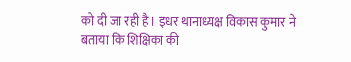को दी जा रही है। इधर थानाध्यक्ष विकास कुमार ने बताया कि शिक्षिका की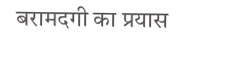बरामदगी का प्रयास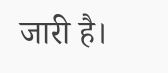जारी है।